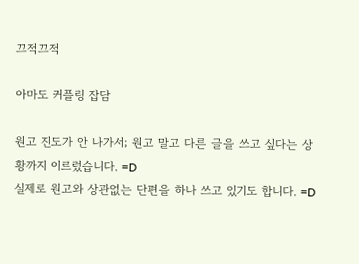끄적끄적

아마도 커플링 잡담

원고 진도가 안 나가서; 원고 말고 다른 글을 쓰고 싶다는 상황까지 이르렀습니다. =D
실제로 원고와 상관없는 단편을 하나 쓰고 있기도 합니다. =D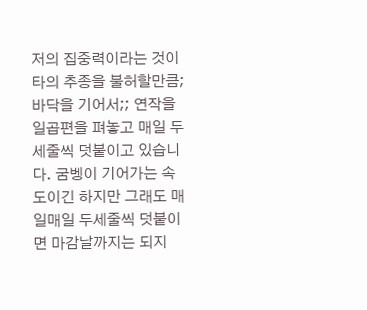저의 집중력이라는 것이 타의 추종을 불허할만큼; 바닥을 기어서;; 연작을 일곱편을 펴놓고 매일 두세줄씩 덧붙이고 있습니다. 굼벵이 기어가는 속도이긴 하지만 그래도 매일매일 두세줄씩 덧붙이면 마감날까지는 되지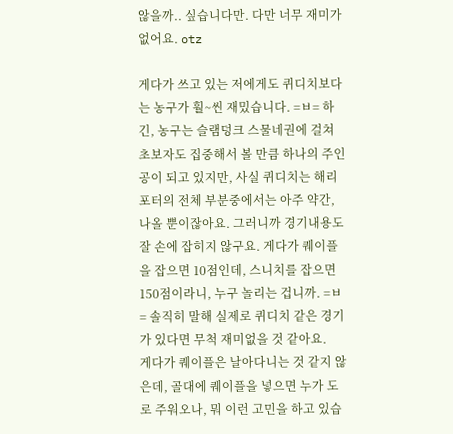않을까.. 싶습니다만. 다만 너무 재미가 없어요. otz

게다가 쓰고 있는 저에게도 퀴디치보다는 농구가 훨~씬 재밌습니다. =ㅂ= 하긴, 농구는 슬램덩크 스물네권에 걸쳐 초보자도 집중해서 볼 만큼 하나의 주인공이 되고 있지만, 사실 퀴디치는 해리포터의 전체 부분중에서는 아주 약간, 나올 뿐이잖아요. 그러니까 경기내용도 잘 손에 잡히지 않구요. 게다가 퀘이플을 잡으면 10점인데, 스니치를 잡으면 150점이라니, 누구 놀리는 겁니까. =ㅂ= 솔직히 말해 실제로 퀴디치 같은 경기가 있다면 무척 재미없을 것 같아요.
게다가 퀘이플은 날아다니는 것 같지 않은데, 골대에 퀘이플을 넣으면 누가 도로 주워오나, 뭐 이런 고민을 하고 있습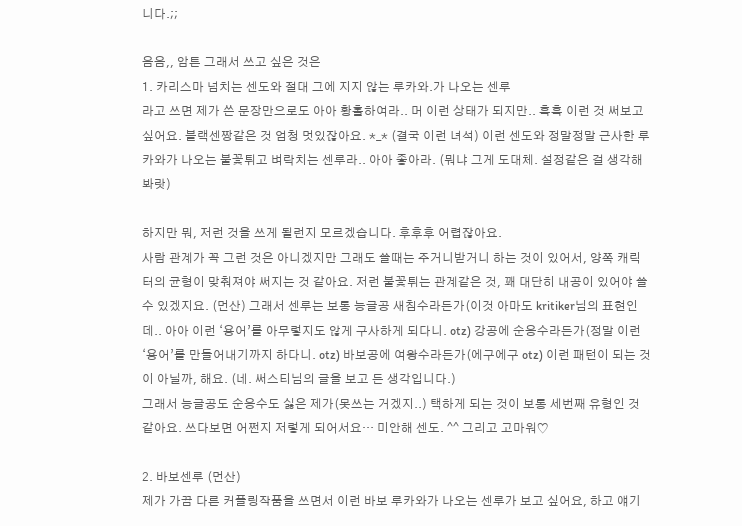니다.;;

음음,, 암튼 그래서 쓰고 싶은 것은
1. 카리스마 넘치는 센도와 절대 그에 지지 않는 루카와.가 나오는 센루
라고 쓰면 제가 쓴 문장만으로도 아아 황홀하여라.. 머 이런 상태가 되지만.. 흑흑 이런 것 써보고 싶어요. 블랙센짱같은 것 엄청 멋있잖아요. *_* (결국 이런 녀석) 이런 센도와 정말정말 근사한 루카와가 나오는 불꽃튀고 벼락치는 센루라.. 아아 좋아라. (뭐냐 그게 도대체. 설정같은 걸 생각해봐랏)

하지만 뭐, 저런 것을 쓰게 될런지 모르겠습니다. 후후후 어렵잖아요.
사람 관계가 꼭 그런 것은 아니겠지만 그래도 쓸때는 주거니받거니 하는 것이 있어서, 양쪽 캐릭터의 균형이 맞춰져야 써지는 것 같아요. 저런 불꽃튀는 관계같은 것, 꽤 대단히 내공이 있어야 쓸 수 있겠지요. (먼산) 그래서 센루는 보통 능글공 새침수라든가(이것 아마도 kritiker님의 표현인데.. 아아 이런 ‘용어’를 아무렇지도 않게 구사하게 되다니. otz) 강공에 순응수라든가(정말 이런 ‘용어’를 만들어내기까지 하다니. otz) 바보공에 여왕수라든가(에구에구 otz) 이런 패턴이 되는 것이 아닐까, 해요. (네. 써스티님의 글을 보고 든 생각입니다.)
그래서 능글공도 순응수도 싫은 제가(못쓰는 거겠지..) 택하게 되는 것이 보통 세번째 유형인 것 같아요. 쓰다보면 어쩐지 저렇게 되어서요… 미안해 센도. ^^ 그리고 고마워♡

2. 바보센루 (먼산)
제가 가끔 다른 커플링작품을 쓰면서 이런 바보 루카와가 나오는 센루가 보고 싶어요, 하고 얘기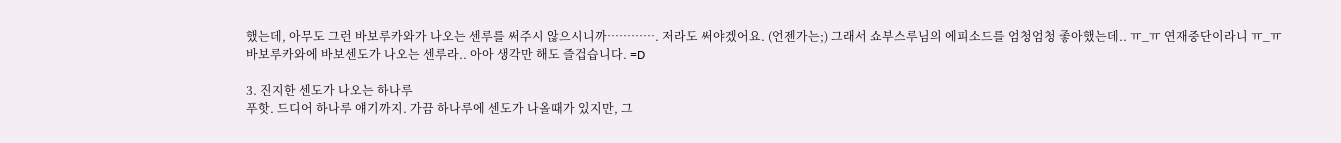했는데, 아무도 그런 바보루카와가 나오는 센루를 써주시 않으시니까…………. 저라도 써야겠어요. (언젠가는;) 그래서 쇼부스루님의 에피소드를 엄청엄청 좋아했는데.. ㅠ_ㅠ 연재중단이라니 ㅠ_ㅠ
바보루카와에 바보센도가 나오는 센루라.. 아아 생각만 해도 즐겁습니다. =D

3. 진지한 센도가 나오는 하나루
푸핫. 드디어 하나루 얘기까지. 가끔 하나루에 센도가 나올때가 있지만, 그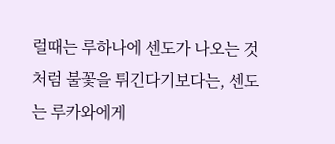럴때는 루하나에 센도가 나오는 것처럼 불꽃을 튀긴다기보다는, 센도는 루카와에게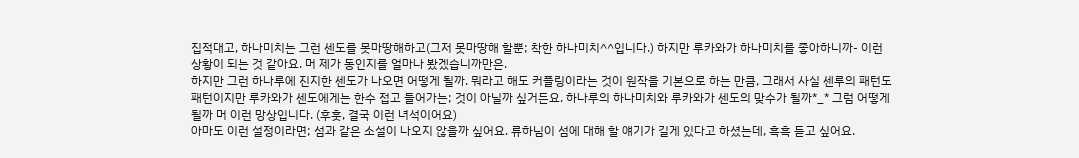집적대고, 하나미치는 그런 센도를 못마땅해하고(그저 못마땅해 할뿐; 착한 하나미치^^입니다.) 하지만 루카와가 하나미치를 좋아하니까- 이런 상황이 되는 것 같아요. 머 제가 동인지를 얼마나 봤겠습니까만은.
하지만 그런 하나루에 진지한 센도가 나오면 어떻게 될까. 뭐라고 해도 커플링이라는 것이 원작을 기본으로 하는 만큼, 그래서 사실 센루의 패턴도 패턴이지만 루카와가 센도에게는 한수 접고 들어가는; 것이 아닐까 싶거든요. 하나루의 하나미치와 루카와가 센도의 맞수가 될까*_* 그럼 어떻게 될까 머 이런 망상입니다. (후훗, 결국 이런 녀석이어요)
아마도 이런 설정이라면; 섬과 같은 소설이 나오지 않을까 싶어요. 류하님이 섬에 대해 할 얘기가 길게 있다고 하셨는데, 흑흑 듣고 싶어요.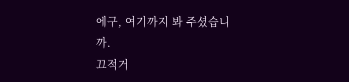에구, 여기까지 봐 주셨습니까.
끄적거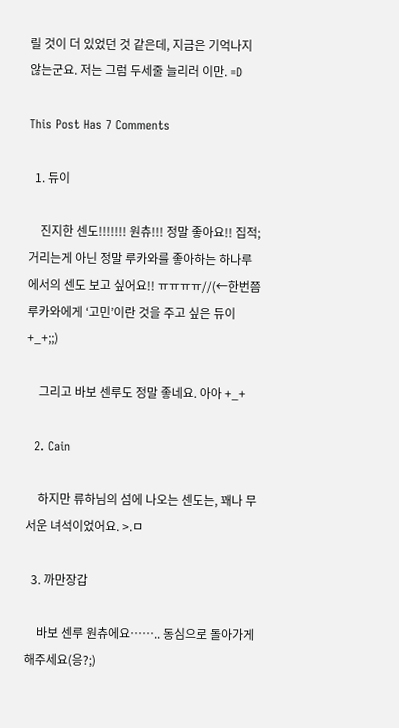릴 것이 더 있었던 것 같은데, 지금은 기억나지 않는군요. 저는 그럼 두세줄 늘리러 이만. =D

This Post Has 7 Comments

  1. 듀이

    진지한 센도!!!!!!! 원츄!!! 정말 좋아요!! 집적; 거리는게 아닌 정말 루카와를 좋아하는 하나루에서의 센도 보고 싶어요!! ㅠㅠㅠㅠ//(←한번쯤 루카와에게 ‘고민’이란 것을 주고 싶은 듀이+_+;;)

    그리고 바보 센루도 정말 좋네요. 아아 +_+

  2. Cain

    하지만 류하님의 섬에 나오는 센도는, 꽤나 무서운 녀석이었어요. >.ㅁ

  3. 까만장갑

    바보 센루 원츄에요…….. 동심으로 돌아가게 해주세요(응?;)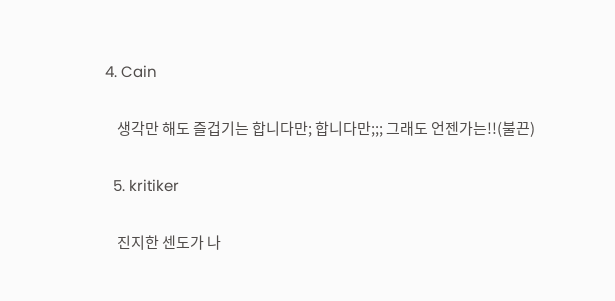4. Cain

    생각만 해도 즐겁기는 합니다만; 합니다만;;; 그래도 언젠가는!!(불끈)

  5. kritiker

    진지한 센도가 나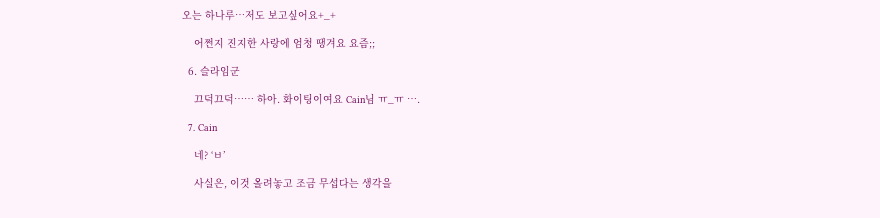오는 하나루…저도 보고싶어요+_+

    어쩐지 진지한 사랑에 엄청 땡겨요 요즘;;

  6. 슬라임군

    끄덕끄덕…… 하아. 화이팅이여요 Cain님 ㅠ_ㅠ ….

  7. Cain

    네? ‘ㅂ’

    사실은, 이것 올려놓고 조금 무섭다는 생각을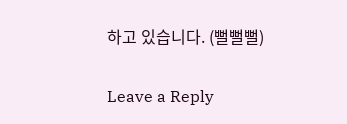하고 있습니다. (뻘뻘뻘)

Leave a Reply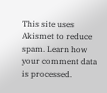This site uses Akismet to reduce spam. Learn how your comment data is processed.